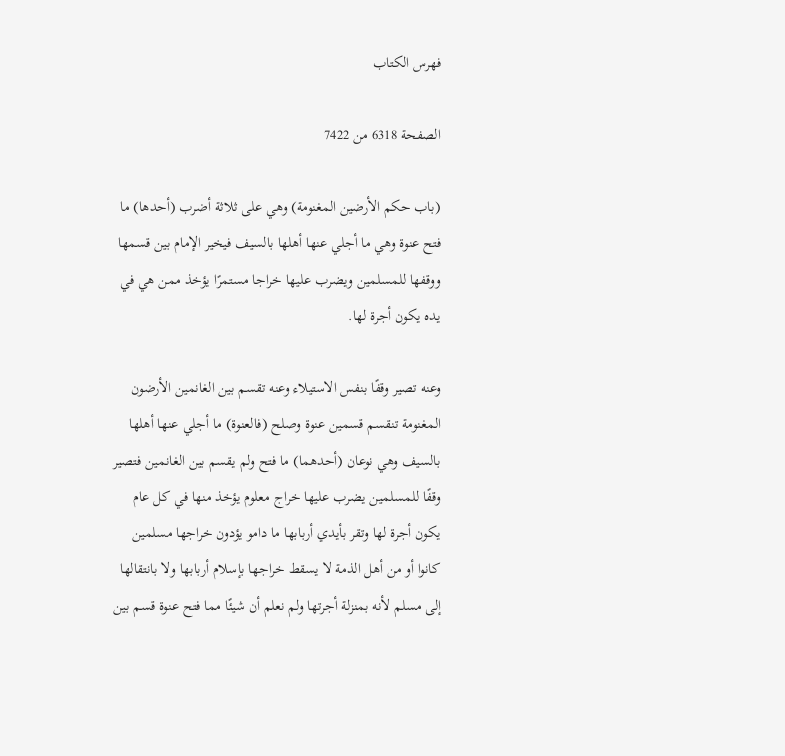فهرس الكتاب

الصفحة 6318 من 7422

(باب حكم الأرضين المغنومة) وهي على ثلاثة أضرب (أحدها) ما فتح عنوة وهي ما أجلي عنها أهلها بالسيف فيخير الإمام بين قسمها ووقفها للمسلمين ويضرب عليها خراجا مستمرًا يؤخذ ممن هي في يده يكون أجرة لها.

وعنه تصير وقفًا بنفس الاستيلاء وعنه تقسم بين الغانمين الأرضون المغنومة تنقسم قسمين عنوة وصلح (فالعنوة) ما أجلي عنها أهلها بالسيف وهي نوعان (أحدهما) ما فتح ولم يقسم بين الغانمين فتصير وقفًا للمسلمين يضرب عليها خراج معلوم يؤخذ منها في كل عام يكون أجرة لها وتقر بأيدي أربابها ما دامو يؤدون خراجها مسلمين كانوا أو من أهل الذمة لا يسقط خراجها بإسلام أربابها ولا بانتقالها إلى مسلم لأنه بمنزلة أجرتها ولم نعلم أن شيئًا مما فتح عنوة قسم بين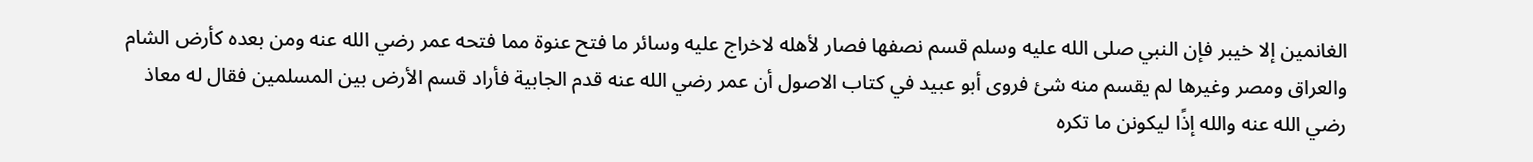الغانمين إلا خيبر فإن النبي صلى الله عليه وسلم قسم نصفها فصار لأهله لاخراج عليه وسائر ما فتح عنوة مما فتحه عمر رضي الله عنه ومن بعده كأرض الشام والعراق ومصر وغيرها لم يقسم منه شئ فروى أبو عبيد في كتاب الاصول أن عمر رضي الله عنه قدم الجابية فأراد قسم الأرض بين المسلمين فقال له معاذ رضي الله عنه والله إذًا ليكونن ما تكره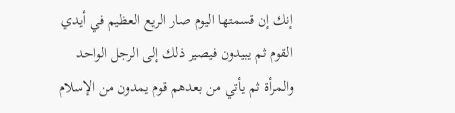إنك إن قسمتها اليوم صار الريع العظيم في أيدي القوم ثم يبيدون فيصير ذلك إلى الرجل الواحد والمرأة ثم يأتي من بعدهم قوم يمدون من الإسلام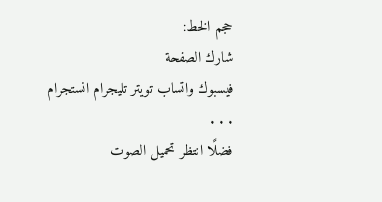حجم الخط:
شارك الصفحة
فيسبوك واتساب تويتر تليجرام انستجرام
. . .
فضلًا انتظر تحميل الصوت